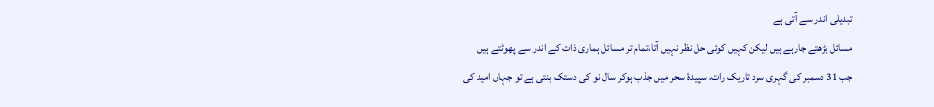تبدیلی اندر سے آتی ہے
مسائل بڑھتے جارہے ہیں لیکن کہیں کوئی حل نظر نہیں آتا،تمام تر مسائل ہماری ذات کے اندر سے پھوٹتے ہیں
جب 31 دسمبر کی گہری سرد تاریک رات، سپیدۂ سحر میں جذب ہوکر سال نو کی دستک بنتی ہے تو جہاں امید کی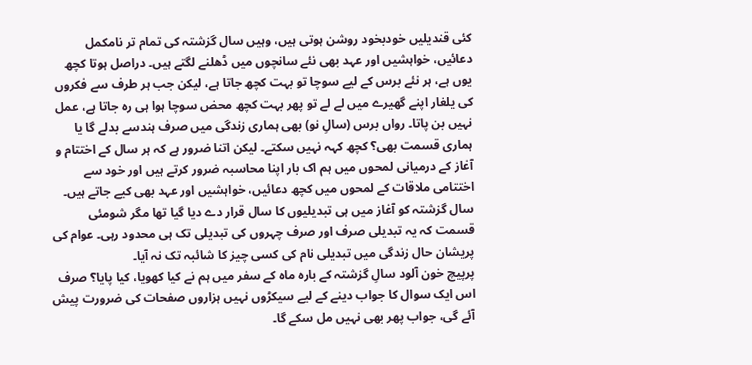کئی قندیلیں خودبخود روشن ہوتی ہیں، وہیں سال گزشتہ کی تمام تر نامکمل دعائیں، خواہشیں اور عہد بھی نئے سانچوں میں ڈھلنے لگتے ہیں۔ دراصل ہوتا کچھ یوں ہے، ہر نئے برس کے لیے سوچا تو بہت کچھ جاتا ہے، لیکن جب ہر طرف سے فکروں کی یلغار اپنے گھیرے میں لے لے تو پھر بہت کچھ محض سوچا ہوا ہی رہ جاتا ہے، عمل نہیں بن پاتا۔ رواں برس (سالِ نو) بھی ہماری زندگی میں صرف ہندسے بدلے گا یا ہماری قسمت بھی؟ کچھ کہہ نہیں سکتے۔ لیکن اتنا ضرور ہے کہ ہر سال کے اختتام و آغاز کے درمیانی لمحوں میں ہم اک بار اپنا محاسبہ ضرور کرتے ہیں اور خود سے اختتامی ملاقات کے لمحوں میں کچھ دعائیں، خواہشیں اور عہد بھی کیے جاتے ہیں۔ سال گزشتہ کو آغاز میں ہی تبدیلیوں کا سال قرار دے دیا گیا تھا مگر شومئی قسمت کہ یہ تبدیلی صرف اور صرف چہروں کی تبدیلی تک ہی محدود رہی۔ عوام کی پریشان حال زندگی میں تبدیلی نام کی کسی چیز کا شائبہ تک نہ آیا۔
پرپیچ خون آلود سالِ گزشتہ کے بارہ ماہ کے سفر میں ہم نے کیا کھویا، کیا پایا؟ صرف اس ایک سوال کا جواب دینے کے لیے سیکڑوں نہیں ہزاروں صفحات کی ضرورت پیش آئے گی، جواب پھر بھی نہیں مل سکے گا۔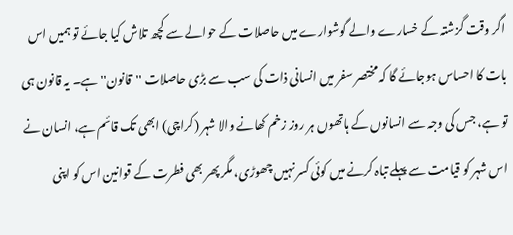اگر وقت گزشتہ کے خسارے والے گوشوارے میں حاصلات کے حوالے سے کچھ تلاش کیا جائے تو ہمیں اس بات کا احساس ہوجائے گا کہ مختصر سفر میں انسانی ذات کی سب سے بڑی حاصلات ''قانون'' ہے۔ یہ قانون ہی تو ہے، جس کی وجہ سے انسانوں کے ہاتھوں ہر روز زخم کھانے والا شہر (کراچی) ابھی تک قائم ہے، انسان نے اس شہر کو قیامت سے پہلے تباہ کرنے میں کوئی کسر نہیں چھوڑی، مگر پھر بھی فطرت کے قوانین اس کو اپنی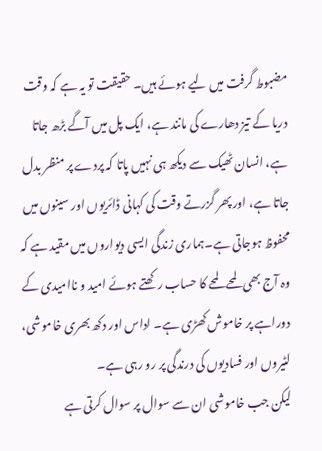مضبوط گرفت میں لیے ہوئے ہیں۔ حقیقت تو یہ ہے کہ وقت دریا کے تیز دھارے کی مانند ہے، ایک پل میں آگے بڑھ جاتا ہے، انسان ٹھیک سے دیکھ ہی نہیں پاتا کہ پردے پر منظر بدل جاتا ہے، اور پھر گزرتے وقت کی کہانی ڈائریوں اور سینوں میں محفوظ ہوجاتی ہے۔ہماری زندگی ایسی دیواروں میں مقید ہے کہ وہ آج بھی لمحے لمحے کا حساب رکھتے ہوئے امید و ناامیدی کے دوراہے پر خاموش کھڑی ہے۔ اداس اور دکھ بھری خاموشی، لٹیروں اور فسادیوں کی درندگی پر رو رہی ہے۔
لیکن جب خاموشی ان سے سوال پر سوال کرتی ہے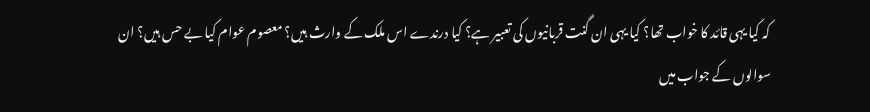کہ کیا یہی قائد کا خواب تھا؟ کیا یہی ان گنت قربانیوں کی تعبیر ہے؟ کیا درندے اس ملک کے وارث ہیں؟ معصوم عوام کیا بے حس ہیں؟ ان سوالوں کے جواب میں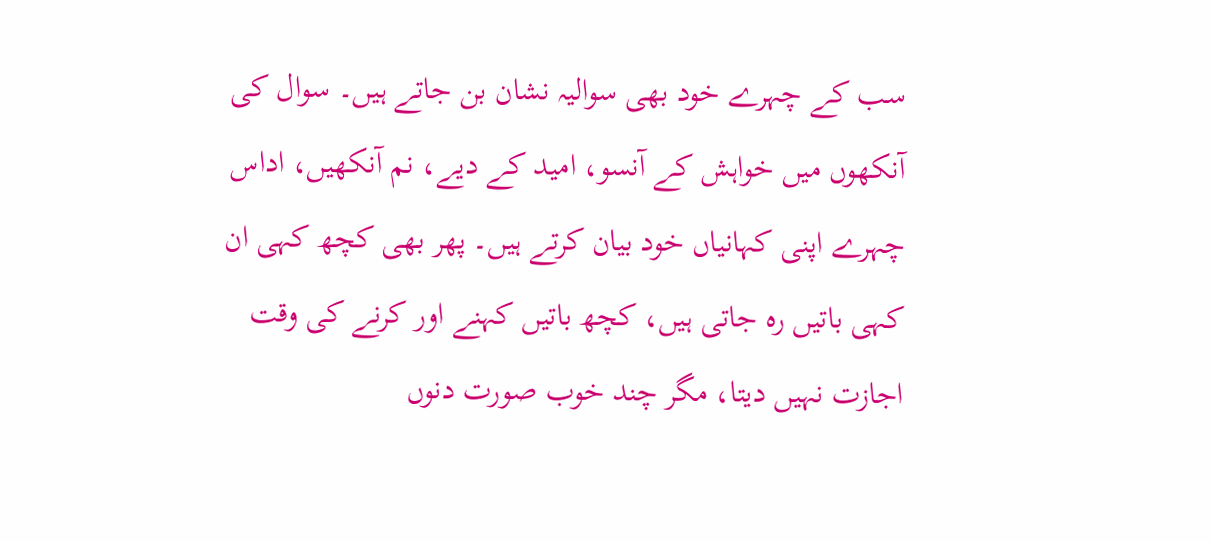سب کے چہرے خود بھی سوالیہ نشان بن جاتے ہیں۔ سوال کی آنکھوں میں خواہش کے آنسو، امید کے دیے، نم آنکھیں، اداس چہرے اپنی کہانیاں خود بیان کرتے ہیں۔ پھر بھی کچھ کہی ان کہی باتیں رہ جاتی ہیں، کچھ باتیں کہنے اور کرنے کی وقت اجازت نہیں دیتا، مگر چند خوب صورت دنوں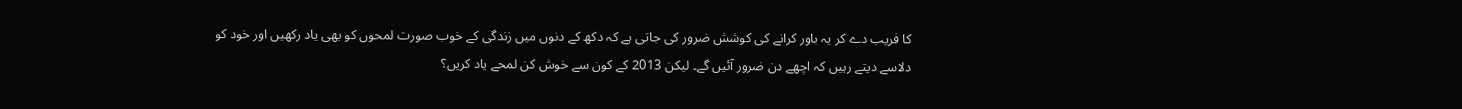کا فریب دے کر یہ باور کرانے کی کوشش ضرور کی جاتی ہے کہ دکھ کے دنوں میں زندگی کے خوب صورت لمحوں کو بھی یاد رکھیں اور خود کو دلاسے دیتے رہیں کہ اچھے دن ضرور آئیں گے۔ لیکن 2013 کے کون سے خوش کن لمحے یاد کریں؟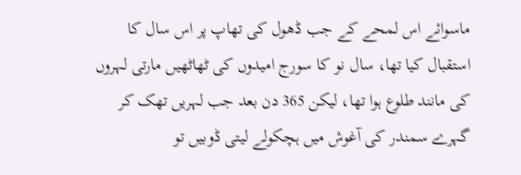ماسوائے اس لمحے کے جب ڈھول کی تھاپ پر اس سال کا استقبال کیا تھا، سال نو کا سورج امیدوں کی ٹھاٹھیں مارتی لہروں کی مانند طلوع ہوا تھا، لیکن 365 دن بعد جب لہریں تھک کر گہرے سمندر کی آغوش میں ہچکولے لیتی ڈوبیں تو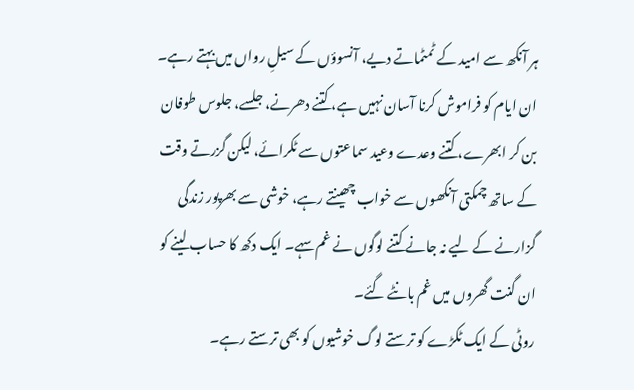ہر آنکھ سے امید کے ٹمٹماتے دیے، آنسوؤں کے سیلِ رواں میں بہتے رہے۔ ان ایام کو فراموش کرنا آسان نہیں ہے، کتنے دھرنے، جلسے، جلوس طوفان بن کر ابھرے، کتنے وعدے وعید سماعتوں سے ٹکرائے، لیکن گزرتے وقت کے ساتھ چمکتی آنکھوں سے خواب چھینتے رہے، خوشی سے بھرپور زندگی گزارنے کے لیے نہ جانے کتنے لوگوں نے غم سہے۔ ایک دکھ کا حساب لینے کو ان گنت گھروں میں غم بانٹے گئے۔
روٹی کے ایک ٹکڑے کو ترستے لوگ خوشیوں کو بھی ترستے رہے۔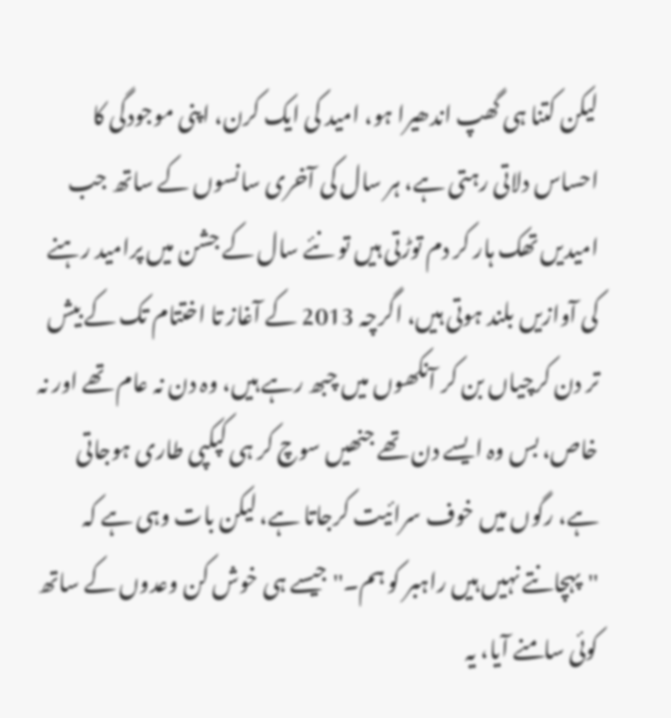لیکن کتنا ہی گھپ اندھیرا ہو، امید کی ایک کرن، اپنی موجودگی کا احساس دلاتی رہتی ہے، ہر سال کی آخری سانسوں کے ساتھ جب امیدیں تھک ہار کر دم توڑتی ہیں تو نئے سال کے جشن میں پرامید رہنے کی آوازیں بلند ہوتی ہیں، اگرچہ 2013 کے آغاز تا اختتام تک کے بیش تر دن کرچیاں بن کر آنکھوں میں چبھ رہے ہیں، وہ دن نہ عام تھے اور نہ خاص، بس وہ ایسے دن تھے جنھیں سوچ کر ہی کپکپی طاری ہوجاتی ہے، رگوں میں خوف سرائیت کرجاتا ہے، لیکن بات وہی ہے کہ ''پہچانتے نہیں ہیں راہبر کو ہم۔'' جیسے ہی خوش کن وعدوں کے ساتھ کوئی سامنے آیا، یہ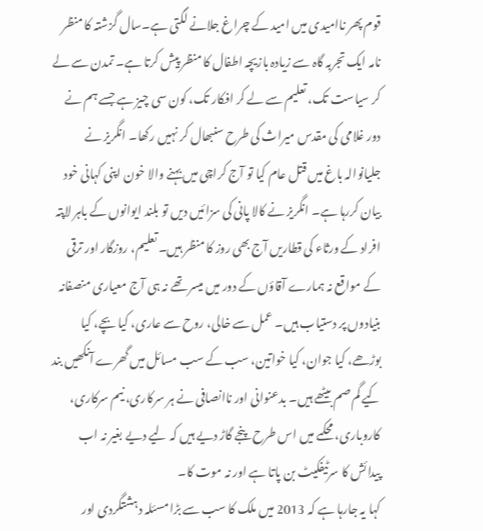قوم پھر ناامیدی میں امید کے چراغ جلانے لگتی ہے۔سال گزشتہ کا منظر نامہ ایک تجربہ گاہ سے زیادہ بازیچہ اطفال کا منظر پیش کرتا ہے۔ تمدن سے لے کر سیاست تک، تعلیم سے لے کر افکار تک، کون سی چیز ہے جسے ہم نے دور غلامی کی مقدس میراث کی طرح سنبھال کر نہیں رکھا۔ انگریز نے جلیانوالہ باغ میں قتل عام کیا تو آج کراچی میں بہنے والا خون اپنی کہانی خود بیان کررہا ہے۔ انگریز نے کالا پانی کی سزائیں دیں تو بلند ایوانوں کے باہر لاپتہ افراد کے ورثاء کی قطاریں آج بھی روز کا منظر ہیں۔ تعلیم، روزگار اور ترقی کے مواقع نہ ہمارے آقاؤں کے دور میں میسر تھے نہ ہی آج معیاری منصفانہ بنیادوں پر دستیاب ہیں۔ عمل سے خالی، روح سے عاری، کیا بچے، کیا بوڑھے، کیا جوان، کیا خواتین، سب کے سب مسائل میں گھرے آنکھیں بند کیے گم صم بیٹھے ہیں۔ بدعنوانی اور ناانصافی نے ہر سرکاری، نیم سرکاری، کاروباری، محکمے میں اس طرح پنجے گاڑ دیے ہیں کہ لیے دیے بغیر نہ اب پیدائش کا سرٹیفکیٹ بن پاتا ہے اور نہ موت کا۔
کہا یہ جارہا ہے کہ 2013 میں ملک کا سب سے بڑا مسئلہ دہشتگردی اور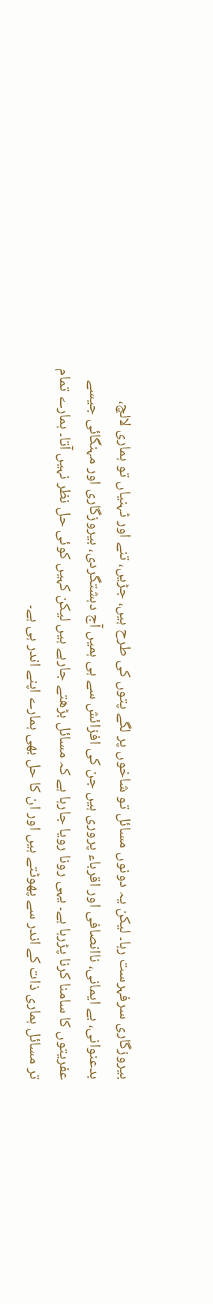بیروزگاری سرفہرست رہا۔ لیکن یہ دونوں مسائل تو شاخوں پر لگے پتوں کی طرح ہیں، جڑیں، تنے اور ٹہنیاں تو ہماری لالچ، بدعنوانی، بے ایمانی، ناانصافی اور اقرباء پروری ہیں جن کی افزائش سے ہی ہمیں آج دہشتگردی، بیروزگاری اور مہنگائی جیسے عفریتوں کا سامنا کرنا پڑرہا ہے۔ یہی رونا رویا جارہا ہے کہ مسائل بڑھتے جارہے ہیں لیکن کہیں کوئی حل نظر نہیں آتا۔ ہمارے تمام تر مسائل ہماری ذات کے اندر سے پھوٹتے ہیں اور ان کا حل بھی ہمارے اپنے اندر ہی ہے۔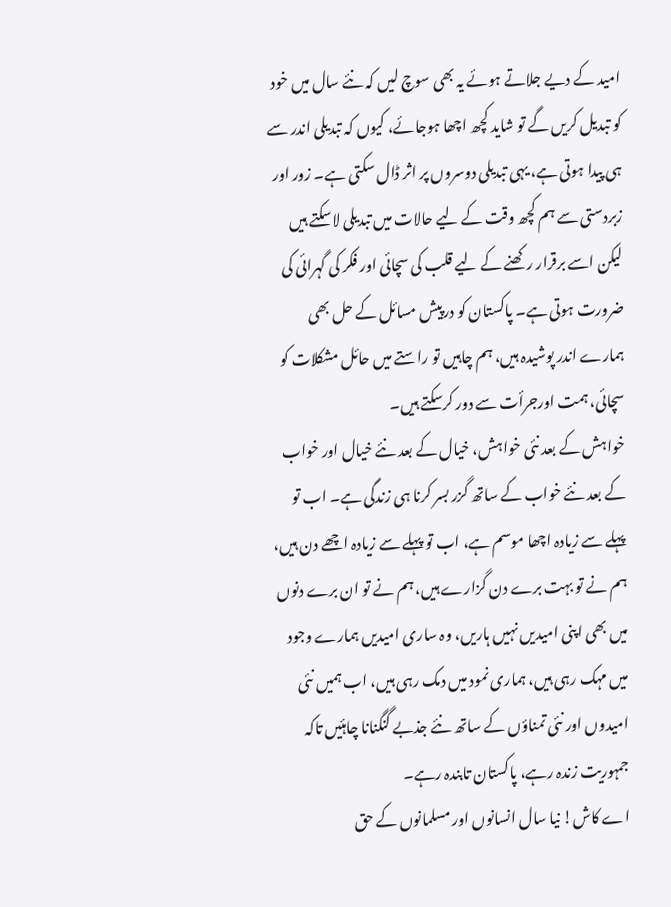امید کے دیے جلاتے ہوئے یہ بھی سوچ لیں کہ نئے سال میں خود کو تبدیل کریں گے تو شاید کچھ اچھا ہوجائے، کیوں کہ تبدیلی اندر سے ہی پیدا ہوتی ہے، یہی تبدیلی دوسروں پر اثر ڈال سکتی ہے۔ زور اور زبردستی سے ہم کچھ وقت کے لیے حالات میں تبدیلی لاسکتے ہیں لیکن اسے برقرار رکھنے کے لیے قلب کی سچائی اور فکر کی گہرائی کی ضرورت ہوتی ہے۔ پاکستان کو درپیش مسائل کے حل بھی ہمارے اندر پوشیدہ ہیں، ہم چاہیں تو راستے میں حائل مشکلات کو سچائی، ہمت اورجرأت سے دور کرسکتے ہیں۔
خواہش کے بعد نئی خواہش، خیال کے بعد نئے خیال اور خواب کے بعد نئے خواب کے ساتھ گزر بسر کرنا ہی زندگی ہے۔ اب تو پہلے سے زیادہ اچھا موسم ہے، اب تو پہلے سے زیادہ اچھے دن ہیں، ہم نے تو بہت برے دن گزارے ہیں، ہم نے تو ان برے دنوں میں بھی اپنی امیدیں نہیں ہاریں، وہ ساری امیدیں ہمارے وجود میں مہک رہی ہیں، ہماری نمود میں دمک رہی ہیں، اب ہمیں نئی امیدوں اور نئی تمناؤں کے ساتھ نئے جذبے گنگنانا چاہئیں تاکہ جمہوریت زندہ رہے، پاکستان تابندہ رہے۔
اے کاش! نیا سال انسانوں اور مسلمانوں کے حق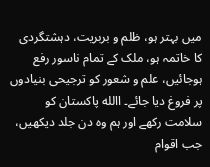میں بہتر ہو، ظلم و بربریت، دہشتگردی کا خاتمہ ہو، ملک کے تمام ناسور رفع ہوجائیں، علم و شعور کو ترجیحی بنیادوں پر فروغ دیا جائے۔ االله پاکستان کو سلامت رکھے اور ہم وہ دن جلد دیکھیں، جب اقوام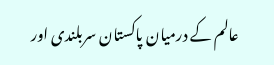عالم کے درمیان پاکستان سربلندی اور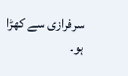سرفرازی سے کھڑا ہو۔